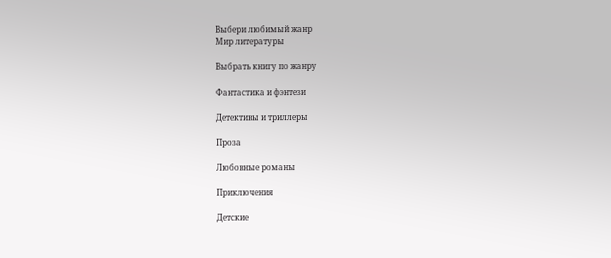Выбери любимый жанр
Мир литературы

Выбрать книгу по жанру

Фантастика и фэнтези

Детективы и триллеры

Проза

Любовные романы

Приключения

Детские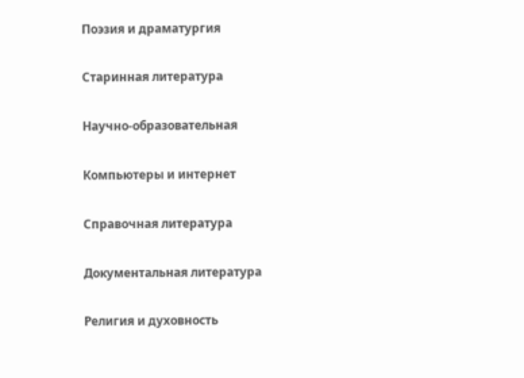Поэзия и драматургия

Старинная литература

Научно-образовательная

Компьютеры и интернет

Справочная литература

Документальная литература

Религия и духовность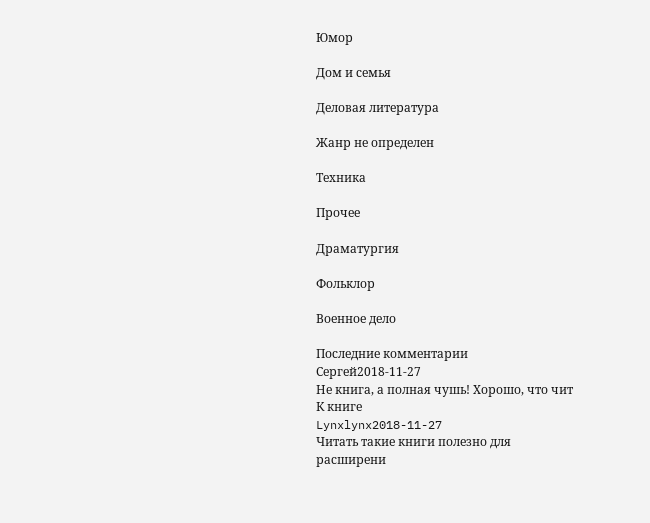Юмор

Дом и семья

Деловая литература

Жанр не определен

Техника

Прочее

Драматургия

Фольклор

Военное дело

Последние комментарии
Сергей2018-11-27
Не книга, а полная чушь! Хорошо, что чит
К книге
Lynxlynx2018-11-27
Читать такие книги полезно для расширени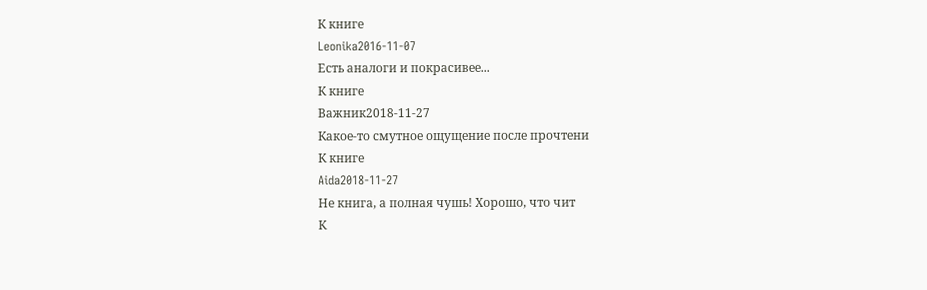К книге
Leonika2016-11-07
Есть аналоги и покрасивее...
К книге
Важник2018-11-27
Какое-то смутное ощущение после прочтени
К книге
Aida2018-11-27
Не книга, а полная чушь! Хорошо, что чит
К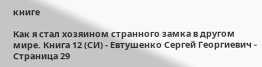книге

Как я стал хозяином странного замка в другом мире. Книга 12 (СИ) - Евтушенко Сергей Георгиевич - Страница 29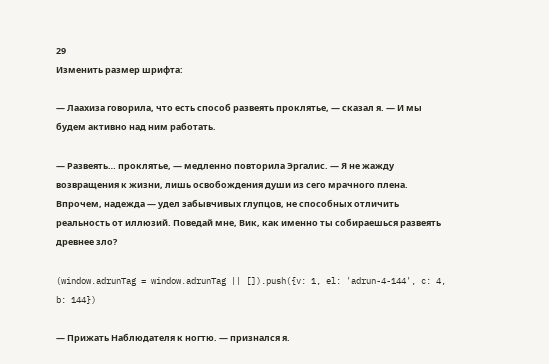29
Изменить размер шрифта:

— Лаахиза говорила, что есть способ развеять проклятье, — сказал я. — И мы будем активно над ним работать.

— Развеять… проклятье, — медленно повторила Эргалис. — Я не жажду возвращения к жизни, лишь освобождения души из сего мрачного плена. Впрочем, надежда — удел забывчивых глупцов, не способных отличить реальность от иллюзий. Поведай мне, Вик, как именно ты собираешься развеять древнее зло?

(window.adrunTag = window.adrunTag || []).push({v: 1, el: 'adrun-4-144', c: 4, b: 144})

— Прижать Наблюдателя к ногтю. — признался я.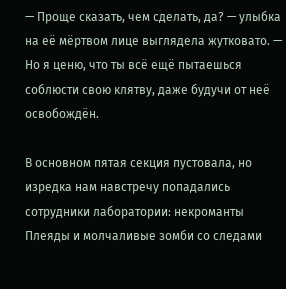— Проще сказать, чем сделать, да? — улыбка на её мёртвом лице выглядела жутковато. — Но я ценю, что ты всё ещё пытаешься соблюсти свою клятву, даже будучи от неё освобождён.

В основном пятая секция пустовала, но изредка нам навстречу попадались сотрудники лаборатории: некроманты Плеяды и молчаливые зомби со следами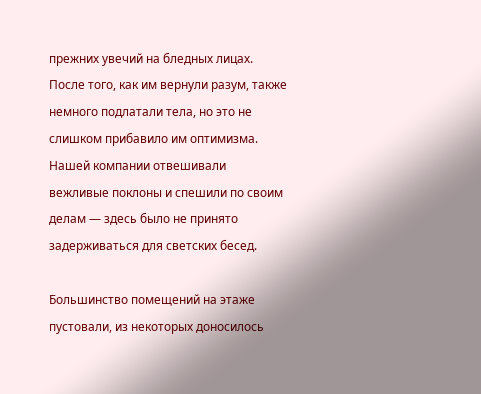прежних увечий на бледных лицах. После того, как им вернули разум, также немного подлатали тела, но это не слишком прибавило им оптимизма. Нашей компании отвешивали вежливые поклоны и спешили по своим делам — здесь было не принято задерживаться для светских бесед.

Большинство помещений на этаже пустовали, из некоторых доносилось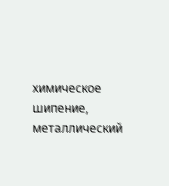химическое шипение, металлический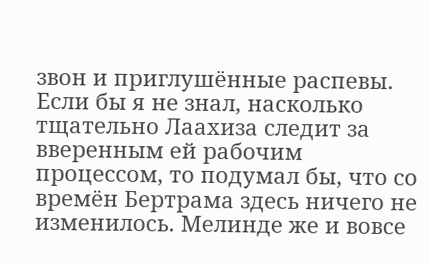звон и приглушённые распевы. Если бы я не знал, насколько тщательно Лаахиза следит за вверенным ей рабочим процессом, то подумал бы, что со времён Бертрама здесь ничего не изменилось. Мелинде же и вовсе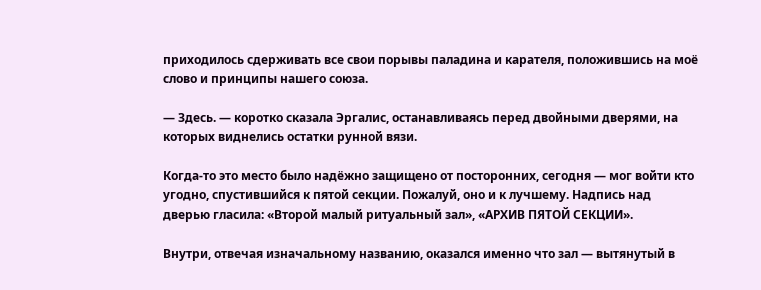приходилось сдерживать все свои порывы паладина и карателя, положившись на моё слово и принципы нашего союза.

— Здесь. — коротко сказала Эргалис, останавливаясь перед двойными дверями, на которых виднелись остатки рунной вязи.

Когда-то это место было надёжно защищено от посторонних, сегодня — мог войти кто угодно, спустившийся к пятой секции. Пожалуй, оно и к лучшему. Надпись над дверью гласила: «Второй малый ритуальный зал», «АРХИВ ПЯТОЙ СЕКЦИИ».

Внутри, отвечая изначальному названию, оказался именно что зал — вытянутый в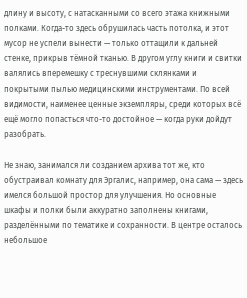длину и высоту, с натасканными со всего этажа книжными полками. Когда-то здесь обрушилась часть потолка, и этот мусор не успели вынести — только оттащили к дальней стенке, прикрыв тёмной тканью. В другом углу книги и свитки валялись вперемешку с треснувшими склянками и покрытыми пылью медицинскими инструментами. По всей видимости, наименее ценные экземпляры, среди которых всё ещё могло попасться что-то достойное — когда руки дойдут разобрать.

Не знаю, занимался ли созданием архива тот же, кто обустраивал комнату для Эргалис, например, она сама — здесь имелся большой простор для улучшения. Но основные шкафы и полки были аккуратно заполнены книгами, разделёнными по тематике и сохранности. В центре осталось небольшое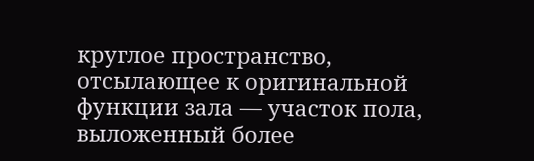круглое пространство, отсылающее к оригинальной функции зала — участок пола, выложенный более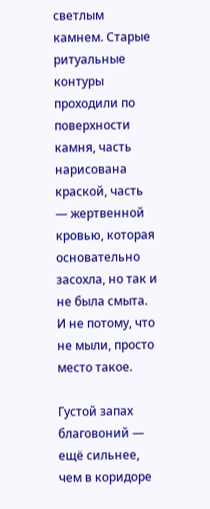светлым камнем. Старые ритуальные контуры проходили по поверхности камня, часть нарисована краской, часть — жертвенной кровью, которая основательно засохла, но так и не была смыта. И не потому, что не мыли, просто место такое.

Густой запах благовоний — ещё сильнее, чем в коридоре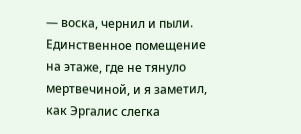— воска, чернил и пыли. Единственное помещение на этаже, где не тянуло мертвечиной, и я заметил, как Эргалис слегка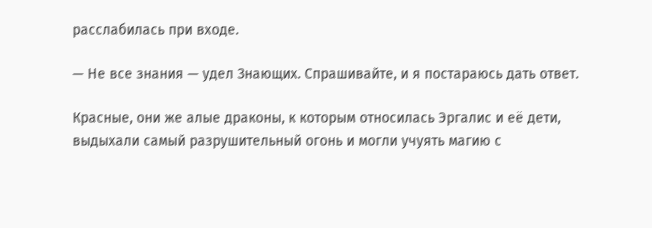расслабилась при входе.

— Не все знания — удел Знающих. Спрашивайте, и я постараюсь дать ответ.

Красные, они же алые драконы, к которым относилась Эргалис и её дети, выдыхали самый разрушительный огонь и могли учуять магию с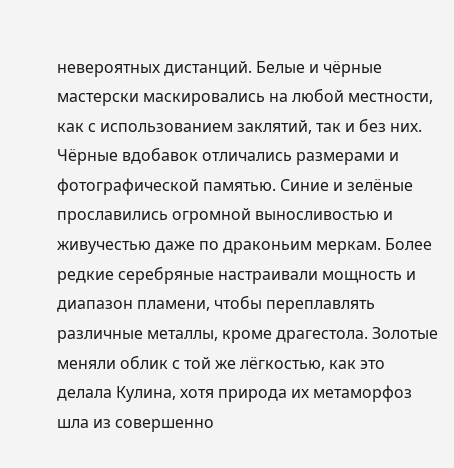невероятных дистанций. Белые и чёрные мастерски маскировались на любой местности, как с использованием заклятий, так и без них. Чёрные вдобавок отличались размерами и фотографической памятью. Синие и зелёные прославились огромной выносливостью и живучестью даже по драконьим меркам. Более редкие серебряные настраивали мощность и диапазон пламени, чтобы переплавлять различные металлы, кроме драгестола. Золотые меняли облик с той же лёгкостью, как это делала Кулина, хотя природа их метаморфоз шла из совершенно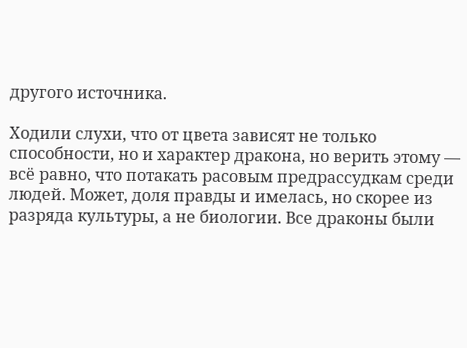другого источника.

Ходили слухи, что от цвета зависят не только способности, но и характер дракона, но верить этому — всё равно, что потакать расовым предрассудкам среди людей. Может, доля правды и имелась, но скорее из разряда культуры, а не биологии. Все драконы были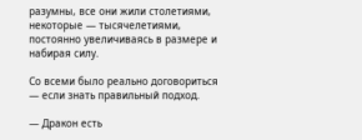разумны, все они жили столетиями, некоторые — тысячелетиями, постоянно увеличиваясь в размере и набирая силу.

Со всеми было реально договориться — если знать правильный подход.

— Дракон есть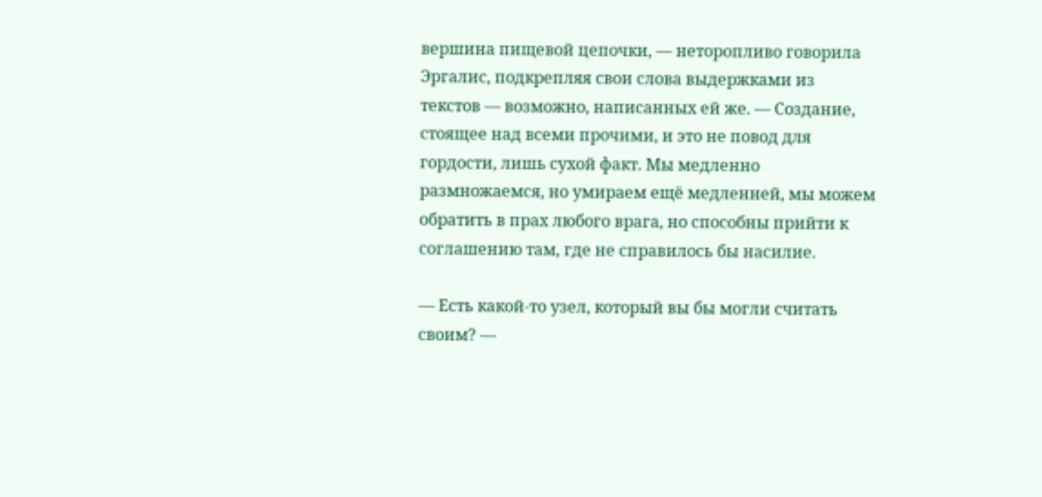вершина пищевой цепочки, — неторопливо говорила Эргалис, подкрепляя свои слова выдержками из текстов — возможно, написанных ей же. — Создание, стоящее над всеми прочими, и это не повод для гордости, лишь сухой факт. Мы медленно размножаемся, но умираем ещё медленней, мы можем обратить в прах любого врага, но способны прийти к соглашению там, где не справилось бы насилие.

— Есть какой-то узел, который вы бы могли считать своим? —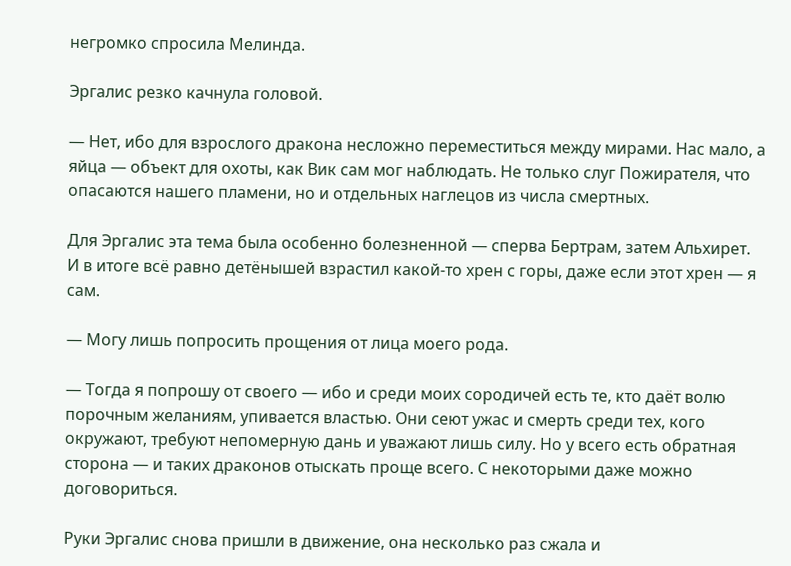негромко спросила Мелинда.

Эргалис резко качнула головой.

— Нет, ибо для взрослого дракона несложно переместиться между мирами. Нас мало, а яйца — объект для охоты, как Вик сам мог наблюдать. Не только слуг Пожирателя, что опасаются нашего пламени, но и отдельных наглецов из числа смертных.

Для Эргалис эта тема была особенно болезненной — сперва Бертрам, затем Альхирет. И в итоге всё равно детёнышей взрастил какой-то хрен с горы, даже если этот хрен — я сам.

— Могу лишь попросить прощения от лица моего рода.

— Тогда я попрошу от своего — ибо и среди моих сородичей есть те, кто даёт волю порочным желаниям, упивается властью. Они сеют ужас и смерть среди тех, кого окружают, требуют непомерную дань и уважают лишь силу. Но у всего есть обратная сторона — и таких драконов отыскать проще всего. С некоторыми даже можно договориться.

Руки Эргалис снова пришли в движение, она несколько раз сжала и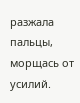разжала пальцы, морщась от усилий.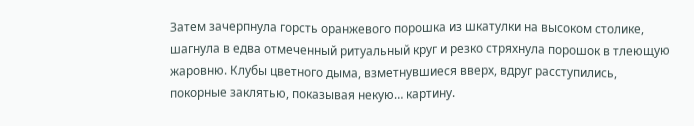Затем зачерпнула горсть оранжевого порошка из шкатулки на высоком столике, шагнула в едва отмеченный ритуальный круг и резко стряхнула порошок в тлеющую жаровню. Клубы цветного дыма, взметнувшиеся вверх, вдруг расступились, покорные заклятью, показывая некую… картину.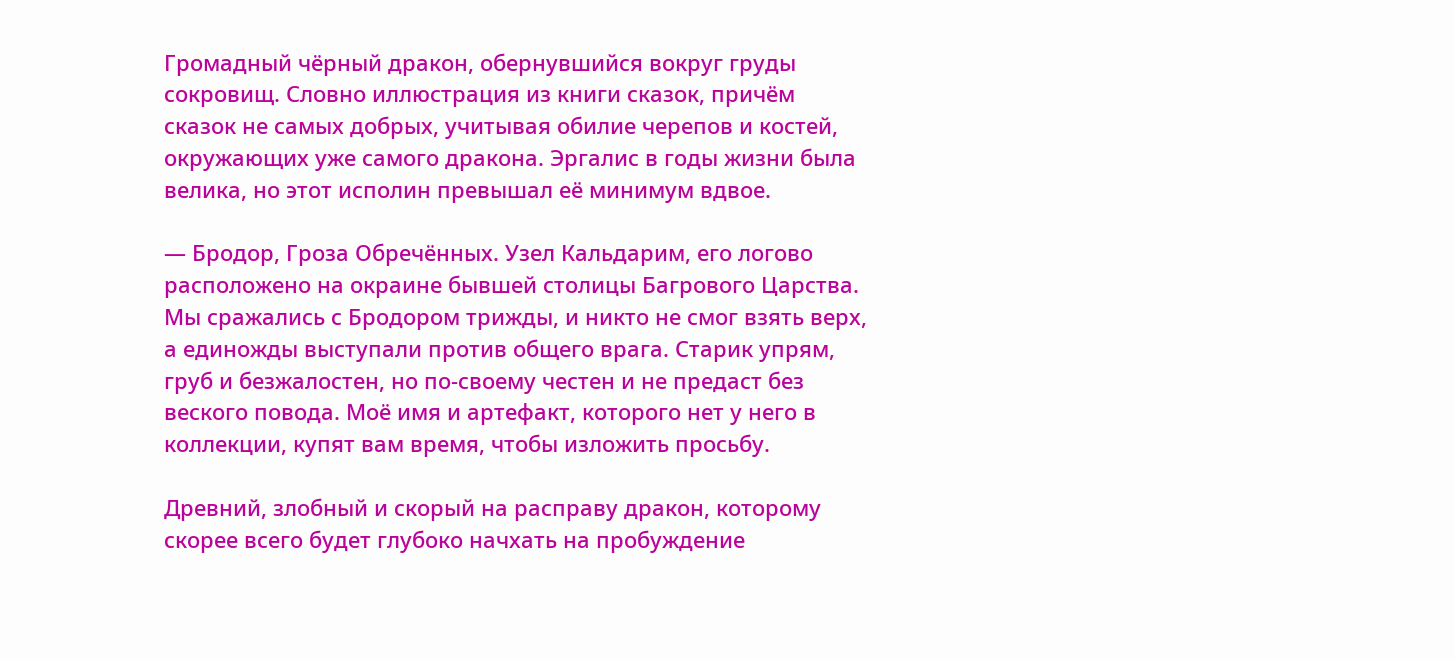Громадный чёрный дракон, обернувшийся вокруг груды сокровищ. Словно иллюстрация из книги сказок, причём сказок не самых добрых, учитывая обилие черепов и костей, окружающих уже самого дракона. Эргалис в годы жизни была велика, но этот исполин превышал её минимум вдвое.

— Бродор, Гроза Обречённых. Узел Кальдарим, его логово расположено на окраине бывшей столицы Багрового Царства. Мы сражались с Бродором трижды, и никто не смог взять верх, а единожды выступали против общего врага. Старик упрям, груб и безжалостен, но по-своему честен и не предаст без веского повода. Моё имя и артефакт, которого нет у него в коллекции, купят вам время, чтобы изложить просьбу.

Древний, злобный и скорый на расправу дракон, которому скорее всего будет глубоко начхать на пробуждение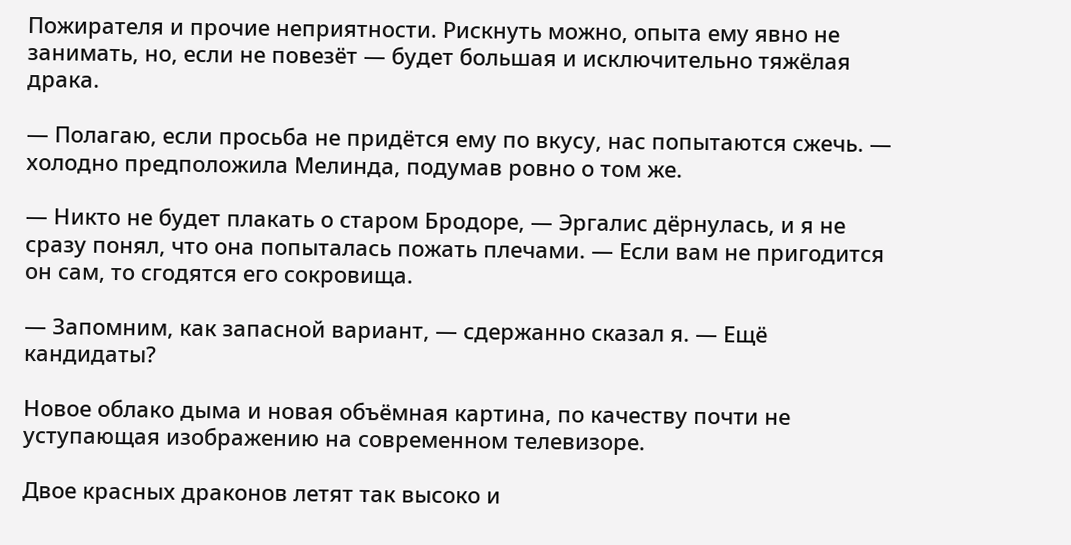Пожирателя и прочие неприятности. Рискнуть можно, опыта ему явно не занимать, но, если не повезёт — будет большая и исключительно тяжёлая драка.

— Полагаю, если просьба не придётся ему по вкусу, нас попытаются сжечь. — холодно предположила Мелинда, подумав ровно о том же.

— Никто не будет плакать о старом Бродоре, — Эргалис дёрнулась, и я не сразу понял, что она попыталась пожать плечами. — Если вам не пригодится он сам, то сгодятся его сокровища.

— Запомним, как запасной вариант, — сдержанно сказал я. — Ещё кандидаты?

Новое облако дыма и новая объёмная картина, по качеству почти не уступающая изображению на современном телевизоре.

Двое красных драконов летят так высоко и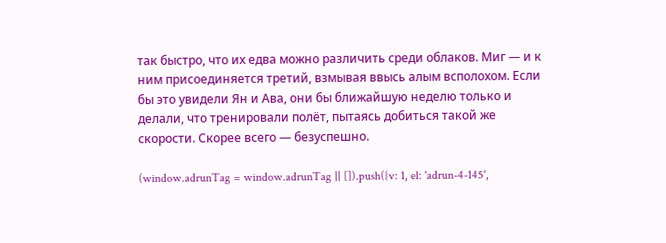так быстро, что их едва можно различить среди облаков. Миг — и к ним присоединяется третий, взмывая ввысь алым всполохом. Если бы это увидели Ян и Ава, они бы ближайшую неделю только и делали, что тренировали полёт, пытаясь добиться такой же скорости. Скорее всего — безуспешно.

(window.adrunTag = window.adrunTag || []).push({v: 1, el: 'adrun-4-145',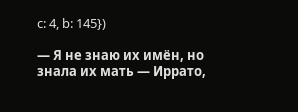c: 4, b: 145})

— Я не знаю их имён, но знала их мать — Иррато,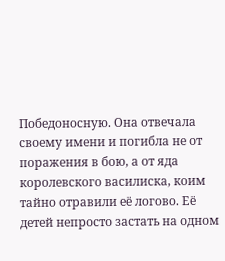Победоносную. Она отвечала своему имени и погибла не от поражения в бою, а от яда королевского василиска, коим тайно отравили её логово. Её детей непросто застать на одном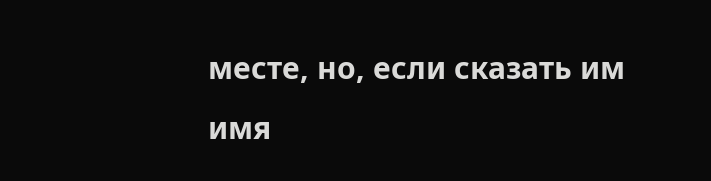месте, но, если сказать им имя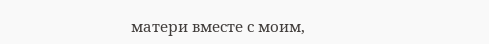матери вместе с моим,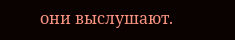они выслушают.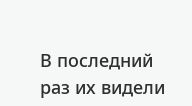В последний раз их видели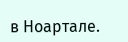в Ноартале.